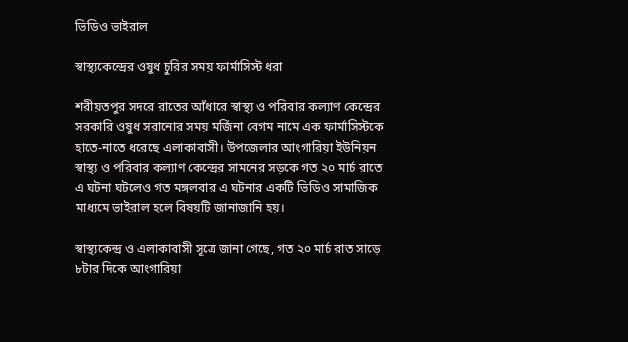ভিডিও ভাইরাল

স্বাস্থ্যকেন্দ্রের ওষুধ চুরির সময় ফার্মাসিস্ট ধরা

শরীয়তপুর সদরে রাতের আঁধারে স্বাস্থ্য ও পরিবার কল্যাণ কেন্দ্রের সরকারি ওষুধ সরানোর সময় মর্জিনা বেগম নামে এক ফার্মাসিস্টকে হাতে-নাতে ধরেছে এলাকাবাসী। উপজেলার আংগারিয়া ইউনিয়ন স্বাস্থ্য ও পরিবার কল্যাণ কেন্দ্রের সামনের সড়কে গত ২০ মার্চ রাতে এ ঘটনা ঘটলেও গত মঙ্গলবার এ ঘটনার একটি ভিডিও সামাজিক মাধ্যমে ভাইরাল হলে বিষয়টি জানাজানি হয়।

স্বাস্থ্যকেন্দ্র ও এলাকাবাসী সূত্রে জানা গেছে, গত ২০ মার্চ রাত সাড়ে ৮টার দিকে আংগারিয়া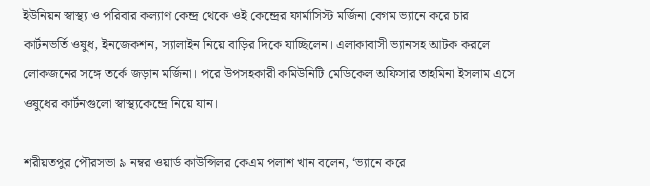ইউনিয়ন স্বাস্থ্য ও পরিবার কল্যাণ কেন্দ্র থেকে ওই কেন্দ্রের ফার্মাসিস্ট মর্জিনা বেগম ভ্যানে করে চার কার্টনভর্তি ওষুধ, ইনজেকশন, স্যালাইন নিয়ে বাড়ির দিকে যাচ্ছিলেন। এলাকাবাসী ভ্যানসহ আটক করলে লোকজনের সঙ্গে তর্কে জড়ান মর্জিনা। পরে উপসহকারী কমিউনিটি মেডিকেল অফিসার তাহমিনা ইসলাম এসে ওষুধের কার্টনগুলো স্বাস্থ্যকেন্দ্রে নিয়ে যান।

শরীয়তপুর পৌরসভা ৯ নম্বর ওয়ার্ড কাউন্সিলর কেএম পলাশ খান বলেন, ‘ভ্যানে করে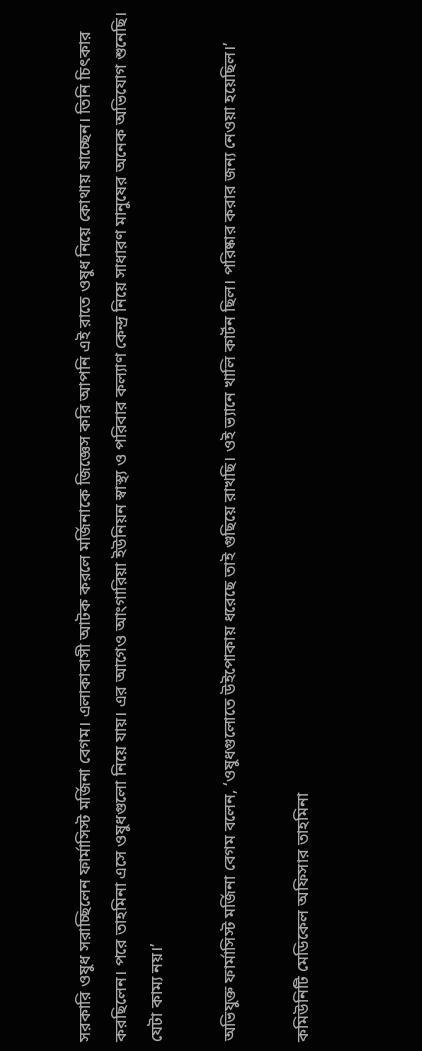সরকারি ওষুধ সরাচ্ছিলেন ফার্মাসিস্ট মর্জিনা বেগম। এলাকাবাসী আটক করলে মর্জিনাকে জিজ্ঞেস করি আপনি এই রাতে ওষুধ নিয়ে কোথায় যাচ্ছেন। তিনি চিৎকার করছিলেন। পরে তাহমিনা এসে ওষুধগুলো নিয়ে যায়। এর আগেও আংগারিয়া ইউনিয়ন স্বাস্থ্য ও পরিবার কল্যাণ কেন্দ্র নিয়ে সাধারণ মানুষের অনেক অভিযোগ শুনেছি। যেটা কাম্য নয়।’

অভিযুক্ত ফার্মাসিস্ট মর্জিনা বেগম বলেন, ‘ওষুধগুলোতে উইপোকায় ধরেছে তাই গুছিয়ে রাখছি। ওই ভ্যানে খালি কার্টন ছিল। পরিষ্কার করার জন্য নেওয়া হয়েছিল।’

কমিউনিটি মেডিকেল অফিসার তাহমিনা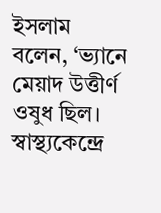ইসলাম বলেন, ‘ভ্যানে মেয়াদ উত্তীর্ণ ওষুধ ছিল। স্বাস্থ্যকেন্দ্রে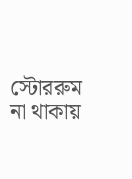স্টোররুম না থাকায়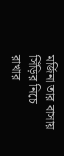মর্জিনা তার বাসায় সিঁড়ির নিচে রাখার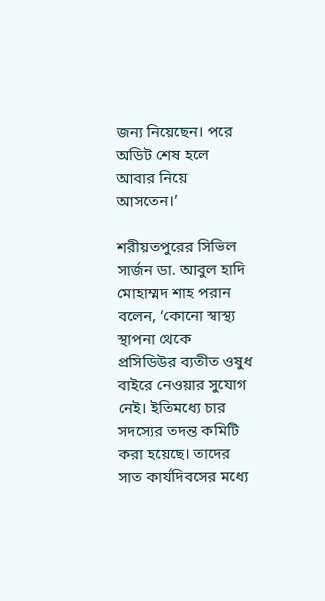জন্য নিয়েছেন। পরে অডিট শেষ হলে আবার নিয়ে আসতেন।’

শরীয়তপুরের সিভিল সার্জন ডা. আবুল হাদি মোহাম্মদ শাহ পরান বলেন, ‘কোনো স্বাস্থ্য স্থাপনা থেকে প্রসিডিউর ব্যতীত ওষুধ বাইরে নেওয়ার সুযোগ নেই। ইতিমধ্যে চার সদস্যের তদন্ত কমিটি করা হয়েছে। তাদের সাত কার্যদিবসের মধ্যে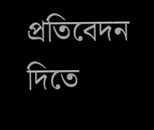প্রতিবেদন দিতে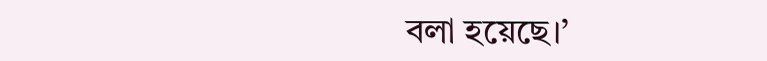বলা হয়েছে।’